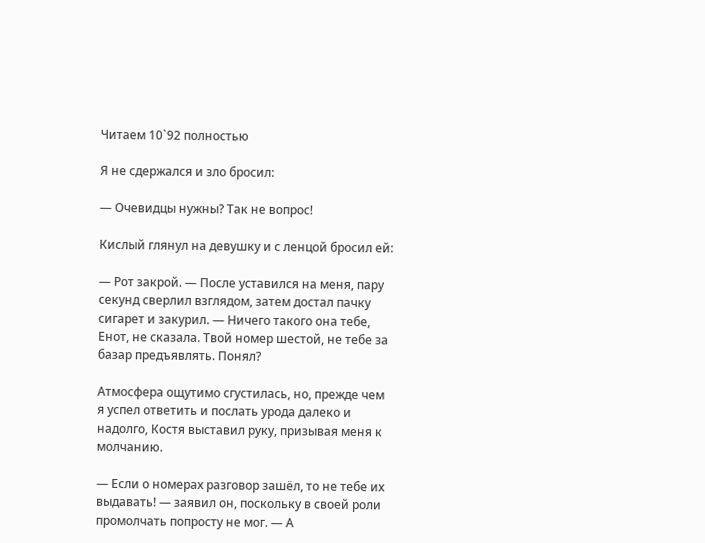Читаем 10`92 полностью

Я не сдержался и зло бросил:

— Очевидцы нужны? Так не вопрос!

Кислый глянул на девушку и с ленцой бросил ей:

— Рот закрой. — После уставился на меня, пару секунд сверлил взглядом, затем достал пачку сигарет и закурил. — Ничего такого она тебе, Енот, не сказала. Твой номер шестой, не тебе за базар предъявлять. Понял?

Атмосфера ощутимо сгустилась, но, прежде чем я успел ответить и послать урода далеко и надолго, Костя выставил руку, призывая меня к молчанию.

— Если о номерах разговор зашёл, то не тебе их выдавать! — заявил он, поскольку в своей роли промолчать попросту не мог. — А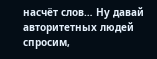насчёт слов… Ну давай авторитетных людей спросим,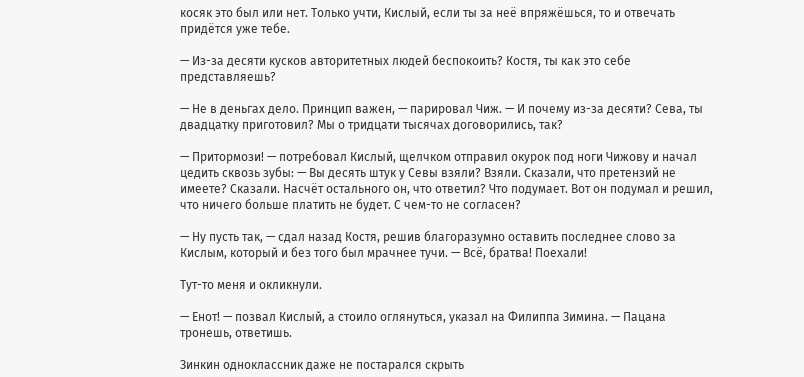косяк это был или нет. Только учти, Кислый, если ты за неё впряжёшься, то и отвечать придётся уже тебе.

— Из-за десяти кусков авторитетных людей беспокоить? Костя, ты как это себе представляешь?

— Не в деньгах дело. Принцип важен, — парировал Чиж. — И почему из-за десяти? Сева, ты двадцатку приготовил? Мы о тридцати тысячах договорились, так?

— Притормози! — потребовал Кислый, щелчком отправил окурок под ноги Чижову и начал цедить сквозь зубы: — Вы десять штук у Севы взяли? Взяли. Сказали, что претензий не имеете? Сказали. Насчёт остального он, что ответил? Что подумает. Вот он подумал и решил, что ничего больше платить не будет. С чем-то не согласен?

— Ну пусть так, — сдал назад Костя, решив благоразумно оставить последнее слово за Кислым, который и без того был мрачнее тучи. — Всё, братва! Поехали!

Тут-то меня и окликнули.

— Енот! — позвал Кислый, а стоило оглянуться, указал на Филиппа Зимина. — Пацана тронешь, ответишь.

Зинкин одноклассник даже не постарался скрыть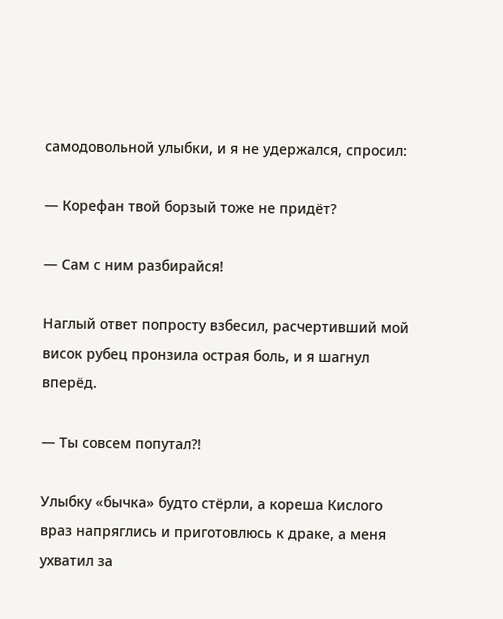самодовольной улыбки, и я не удержался, спросил:

— Корефан твой борзый тоже не придёт?

— Сам с ним разбирайся!

Наглый ответ попросту взбесил, расчертивший мой висок рубец пронзила острая боль, и я шагнул вперёд.

— Ты совсем попутал?!

Улыбку «бычка» будто стёрли, а кореша Кислого враз напряглись и приготовлюсь к драке, а меня ухватил за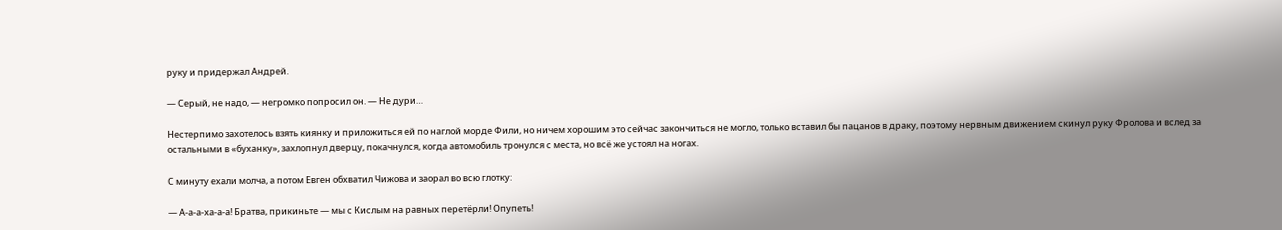руку и придержал Андрей.

— Серый, не надо, — негромко попросил он. — Не дури…

Нестерпимо захотелось взять киянку и приложиться ей по наглой морде Фили, но ничем хорошим это сейчас закончиться не могло, только вставил бы пацанов в драку, поэтому нервным движением скинул руку Фролова и вслед за остальными в «буханку», захлопнул дверцу, покачнулся, когда автомобиль тронулся с места, но всё же устоял на ногах.

С минуту ехали молча, а потом Евген обхватил Чижова и заорал во всю глотку:

— А-а-а-ха-а-а! Братва, прикиньте — мы с Кислым на равных перетёрли! Опупеть!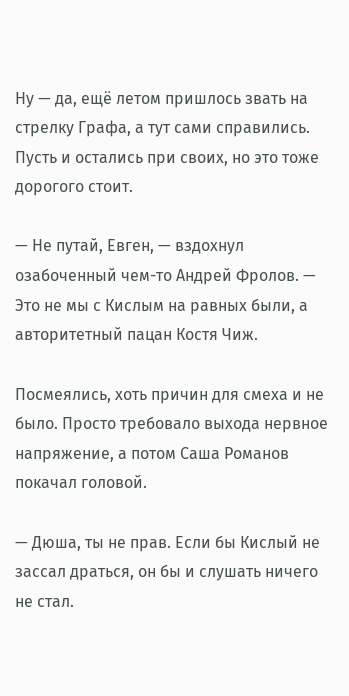Ну — да, ещё летом пришлось звать на стрелку Графа, а тут сами справились. Пусть и остались при своих, но это тоже дорогого стоит.

— Не путай, Евген, — вздохнул озабоченный чем-то Андрей Фролов. — Это не мы с Кислым на равных были, а авторитетный пацан Костя Чиж.

Посмеялись, хоть причин для смеха и не было. Просто требовало выхода нервное напряжение, а потом Саша Романов покачал головой.

— Дюша, ты не прав. Если бы Кислый не зассал драться, он бы и слушать ничего не стал.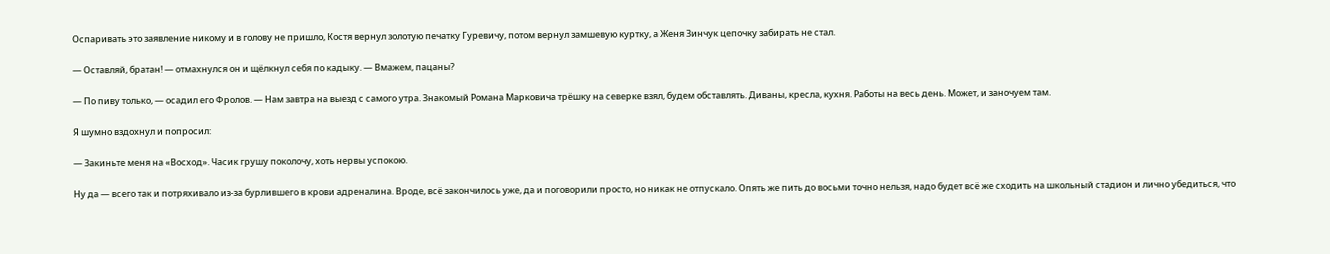Оспаривать это заявление никому и в голову не пришло, Костя вернул золотую печатку Гуревичу, потом вернул замшевую куртку, а Женя Зинчук цепочку забирать не стал.

— Оставляй, братан! — отмахнулся он и щёлкнул себя по кадыку. — Вмажем, пацаны?

— По пиву только, — осадил его Фролов. — Нам завтра на выезд с самого утра. Знакомый Романа Марковича трёшку на северке взял, будем обставлять. Диваны, кресла, кухня. Работы на весь день. Может, и заночуем там.

Я шумно вздохнул и попросил:

— Закиньте меня на «Восход». Часик грушу поколочу, хоть нервы успокою.

Ну да — всего так и потряхивало из-за бурлившего в крови адреналина. Вроде, всё закончилось уже, да и поговорили просто, но никак не отпускало. Опять же пить до восьми точно нельзя, надо будет всё же сходить на школьный стадион и лично убедиться, что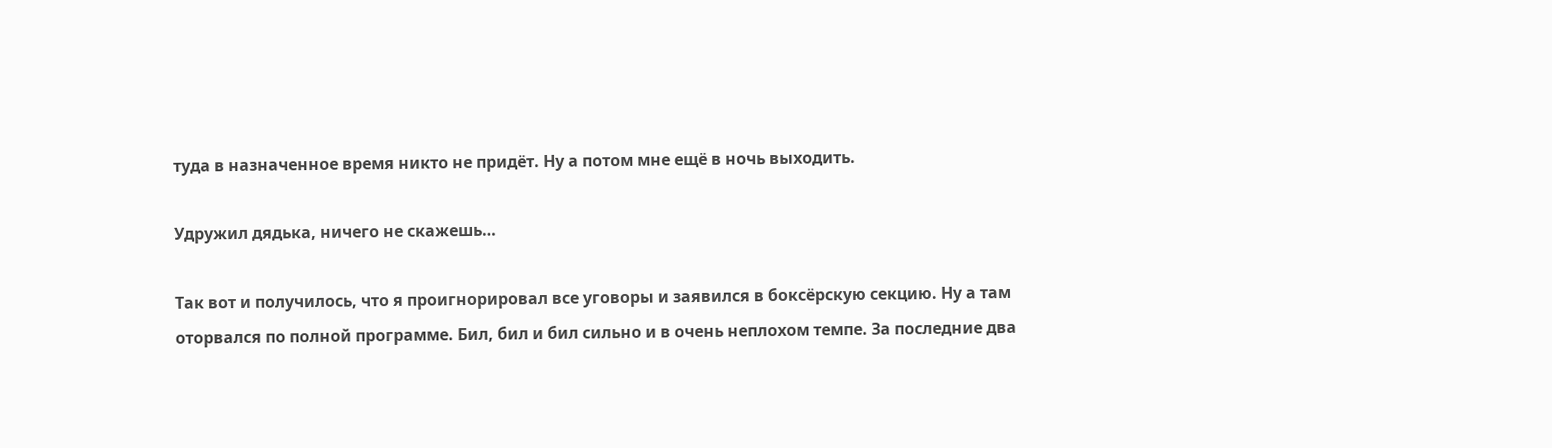туда в назначенное время никто не придёт. Ну а потом мне ещё в ночь выходить.

Удружил дядька, ничего не скажешь…

Так вот и получилось, что я проигнорировал все уговоры и заявился в боксёрскую секцию. Ну а там оторвался по полной программе. Бил, бил и бил сильно и в очень неплохом темпе. За последние два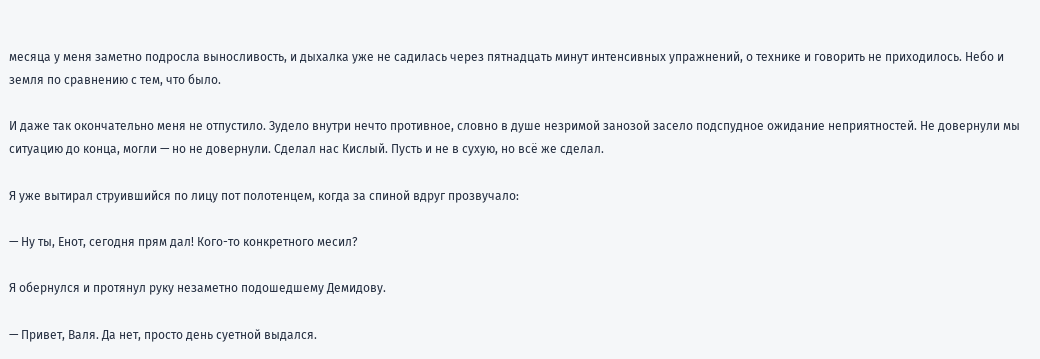месяца у меня заметно подросла выносливость, и дыхалка уже не садилась через пятнадцать минут интенсивных упражнений, о технике и говорить не приходилось. Небо и земля по сравнению с тем, что было.

И даже так окончательно меня не отпустило. Зудело внутри нечто противное, словно в душе незримой занозой засело подспудное ожидание неприятностей. Не довернули мы ситуацию до конца, могли — но не довернули. Сделал нас Кислый. Пусть и не в сухую, но всё же сделал.

Я уже вытирал струившийся по лицу пот полотенцем, когда за спиной вдруг прозвучало:

— Ну ты, Енот, сегодня прям дал! Кого-то конкретного месил?

Я обернулся и протянул руку незаметно подошедшему Демидову.

— Привет, Валя. Да нет, просто день суетной выдался.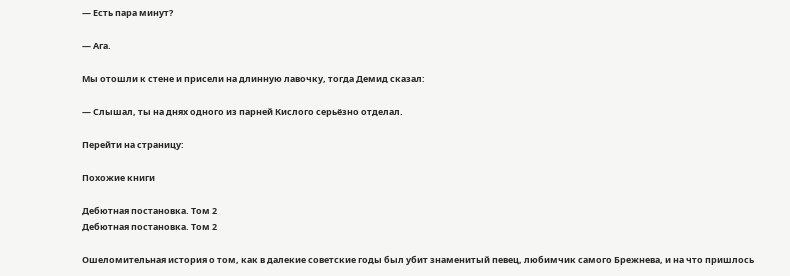— Есть пара минут?

— Ага.

Мы отошли к стене и присели на длинную лавочку, тогда Демид сказал:

— Слышал, ты на днях одного из парней Кислого серьёзно отделал.

Перейти на страницу:

Похожие книги

Дебютная постановка. Том 2
Дебютная постановка. Том 2

Ошеломительная история о том, как в далекие советские годы был убит знаменитый певец, любимчик самого Брежнева, и на что пришлось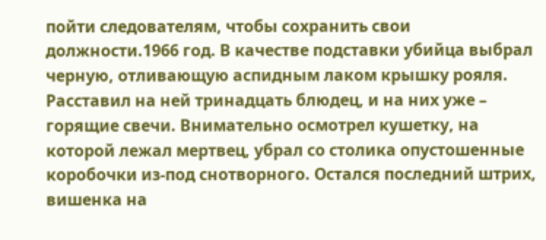пойти следователям, чтобы сохранить свои должности.1966 год. В качестве подставки убийца выбрал черную, отливающую аспидным лаком крышку рояля. Расставил на ней тринадцать блюдец, и на них уже – горящие свечи. Внимательно осмотрел кушетку, на которой лежал мертвец, убрал со столика опустошенные коробочки из-под снотворного. Остался последний штрих, вишенка на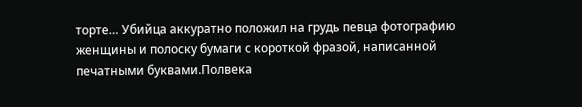торте… Убийца аккуратно положил на грудь певца фотографию женщины и полоску бумаги с короткой фразой, написанной печатными буквами.Полвека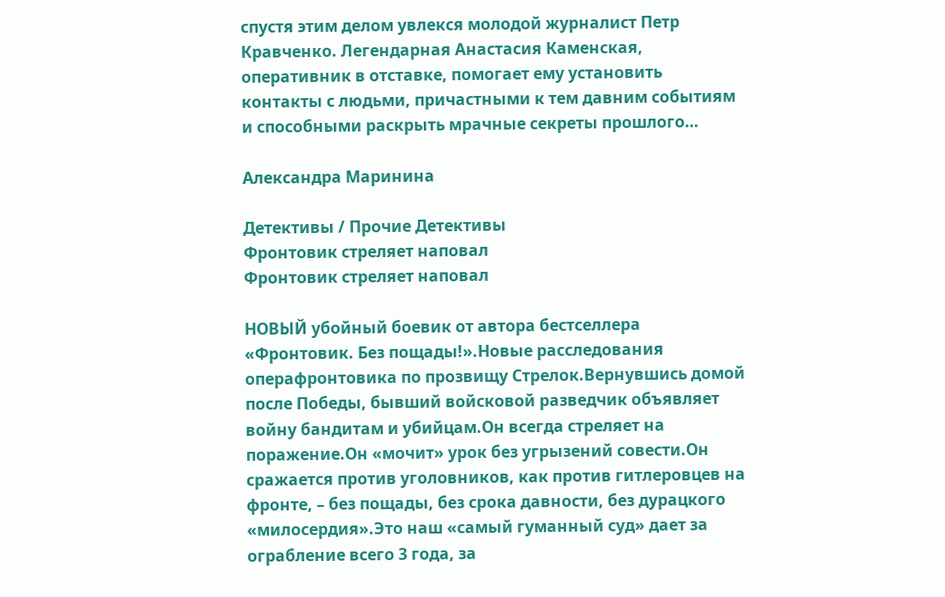спустя этим делом увлекся молодой журналист Петр Кравченко. Легендарная Анастасия Каменская, оперативник в отставке, помогает ему установить контакты с людьми, причастными к тем давним событиям и способными раскрыть мрачные секреты прошлого…

Александра Маринина

Детективы / Прочие Детективы
Фронтовик стреляет наповал
Фронтовик стреляет наповал

НОВЫЙ убойный боевик от автора бестселлера «Фронтовик. Без пощады!».Новые расследования операфронтовика по прозвищу Стрелок.Вернувшись домой после Победы, бывший войсковой разведчик объявляет войну бандитам и убийцам.Он всегда стреляет на поражение.Он «мочит» урок без угрызений совести.Он сражается против уголовников, как против гитлеровцев на фронте, – без пощады, без срока давности, без дурацкого «милосердия».Это наш «самый гуманный суд» дает за ограбление всего 3 года, за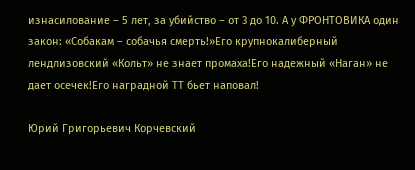изнасилование – 5 лет, за убийство – от 3 до 10. А у ФРОНТОВИКА один закон: «Собакам – собачья смерть!»Его крупнокалиберный лендлизовский «Кольт» не знает промаха!Его надежный «Наган» не дает осечек!Его наградной ТТ бьет наповал!

Юрий Григорьевич Корчевский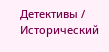Детективы / Исторический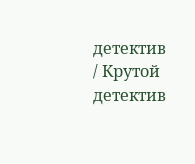детектив / Крутой детектив